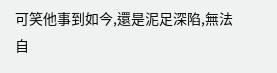可笑他事到如今,還是泥足深陷,無法自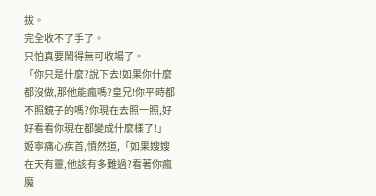拔。
完全收不了手了。
只怕真要鬧得無可收場了。
「你只是什麼?說下去!如果你什麼都沒做,那他能瘋嗎?皇兄!你平時都不照鏡子的嗎?你現在去照一照,好好看看你現在都變成什麼樣了!」姬寧痛心疾首,憤然道,「如果嫂嫂在天有靈,他該有多難過?看著你瘋魔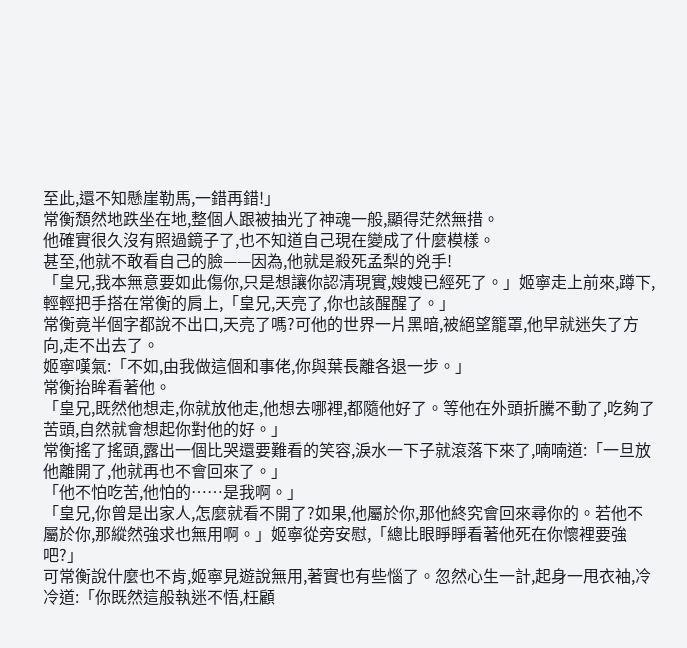至此,還不知懸崖勒馬,一錯再錯!」
常衡頹然地跌坐在地,整個人跟被抽光了神魂一般,顯得茫然無措。
他確實很久沒有照過鏡子了,也不知道自己現在變成了什麼模樣。
甚至,他就不敢看自己的臉——因為,他就是殺死孟梨的兇手!
「皇兄,我本無意要如此傷你,只是想讓你認清現實,嫂嫂已經死了。」姬寧走上前來,蹲下,輕輕把手搭在常衡的肩上,「皇兄,天亮了,你也該醒醒了。」
常衡竟半個字都說不出口,天亮了嗎?可他的世界一片黑暗,被絕望籠罩,他早就迷失了方向,走不出去了。
姬寧嘆氣:「不如,由我做這個和事佬,你與葉長離各退一步。」
常衡抬眸看著他。
「皇兄,既然他想走,你就放他走,他想去哪裡,都隨他好了。等他在外頭折騰不動了,吃夠了苦頭,自然就會想起你對他的好。」
常衡搖了搖頭,露出一個比哭還要難看的笑容,淚水一下子就滾落下來了,喃喃道:「一旦放他離開了,他就再也不會回來了。」
「他不怕吃苦,他怕的……是我啊。」
「皇兄,你曾是出家人,怎麼就看不開了?如果,他屬於你,那他終究會回來尋你的。若他不屬於你,那縱然強求也無用啊。」姬寧從旁安慰,「總比眼睜睜看著他死在你懷裡要強吧?」
可常衡說什麼也不肯,姬寧見遊說無用,著實也有些惱了。忽然心生一計,起身一甩衣袖,冷冷道:「你既然這般執迷不悟,枉顧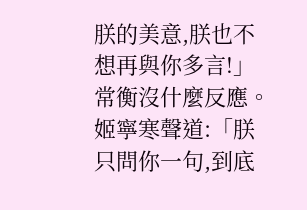朕的美意,朕也不想再與你多言!」
常衡沒什麼反應。姬寧寒聲道:「朕只問你一句,到底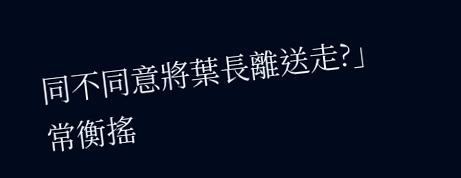同不同意將葉長離送走?」
常衡搖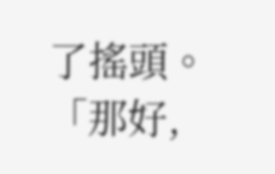了搖頭。
「那好,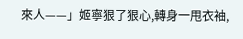來人——」姬寧狠了狠心,轉身一甩衣袖,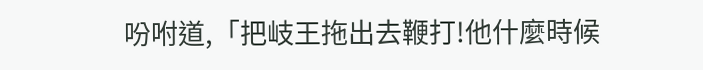吩咐道,「把岐王拖出去鞭打!他什麼時候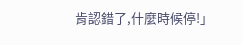肯認錯了,什麼時候停!」